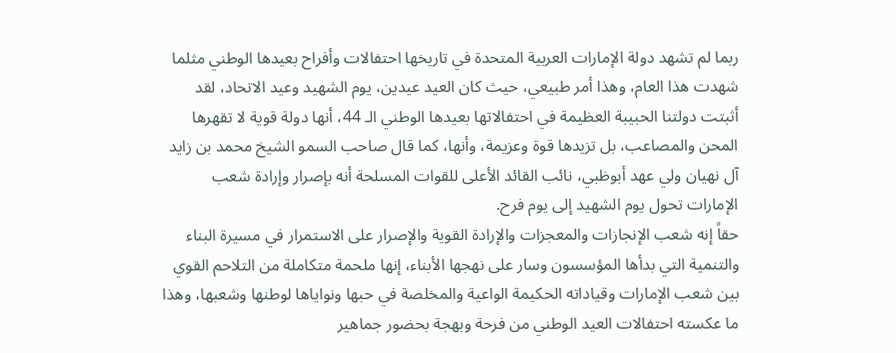ربما لم تشهد دولة الإمارات العربية المتحدة في تاريخها احتفالات وأفراح بعيدها الوطني مثلما شهدت هذا العام، وهذا أمر طبيعي، حيث كان العيد عيدين، يوم الشهيد وعيد الاتحاد، لقد أثبتت دولتنا الحبيبة العظيمة في احتفالاتها بعيدها الوطني الـ 44، أنها دولة قوية لا تقهرها المحن والمصاعب، بل تزيدها قوة وعزيمة، وأنها، كما قال صاحب السمو الشيخ محمد بن زايد آل نهيان ولي عهد أبوظبي، نائب القائد الأعلى للقوات المسلحة أنه بإصرار وإرادة شعب الإمارات تحول يوم الشهيد إلى يوم فرح.
حقاً إنه شعب الإنجازات والمعجزات والإرادة القوية والإصرار على الاستمرار في مسيرة البناء والتنمية التي بدأها المؤسسون وسار على نهجها الأبناء، إنها ملحمة متكاملة من التلاحم القوي بين شعب الإمارات وقياداته الحكيمة الواعية والمخلصة في حبها ونواياها لوطنها وشعبها، وهذا ما عكسته احتفالات العيد الوطني من فرحة وبهجة بحضور جماهير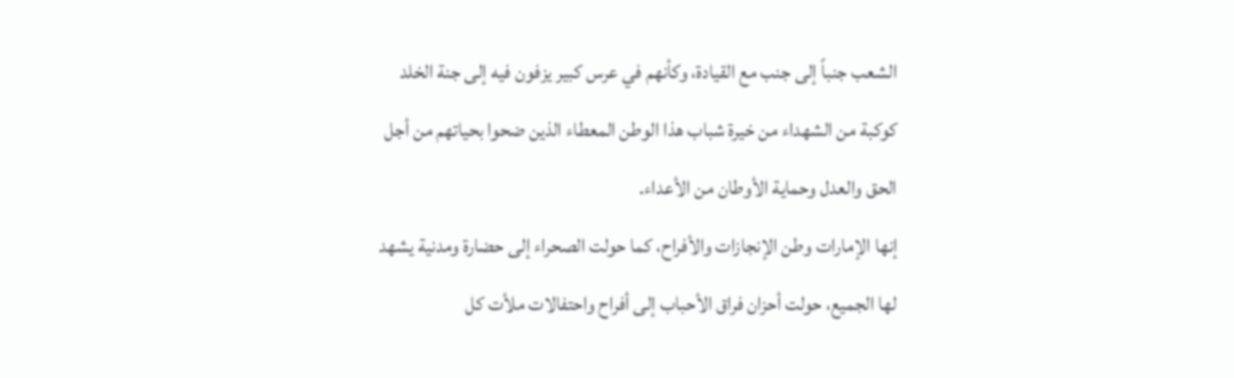الشعب جنباً إلى جنب مع القيادة، وكأنهم في عرس كبير يزفون فيه إلى جنة الخلد كوكبة من الشهداء من خيرة شباب هذا الوطن المعطاء الذين ضحوا بحياتهم من أجل الحق والعدل وحماية الأوطان من الأعداء.
إنها الإمارات وطن الإنجازات والأفراح، كما حولت الصحراء إلى حضارة ومدنية يشهد لها الجميع، حولت أحزان فراق الأحباب إلى أفراح واحتفالات ملأت كل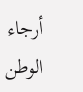أرجاء الوطن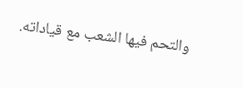والتحم فيها الشعب مع قياداته.